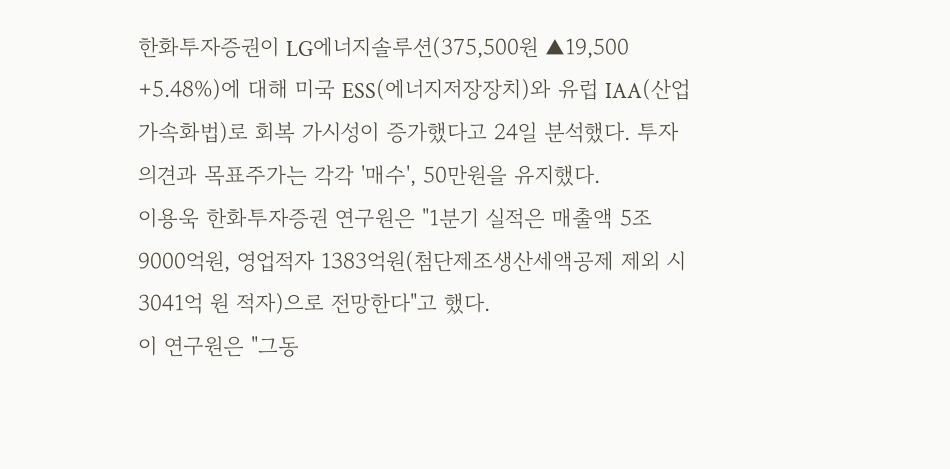한화투자증권이 LG에너지솔루션(375,500원 ▲19,500 +5.48%)에 대해 미국 ESS(에너지저장장치)와 유럽 IAA(산업가속화법)로 회복 가시성이 증가했다고 24일 분석했다. 투자의견과 목표주가는 각각 '매수', 50만원을 유지했다.
이용욱 한화투자증권 연구원은 "1분기 실적은 매출액 5조9000억원, 영업적자 1383억원(첨단제조생산세액공제 제외 시 3041억 원 적자)으로 전망한다"고 했다.
이 연구원은 "그동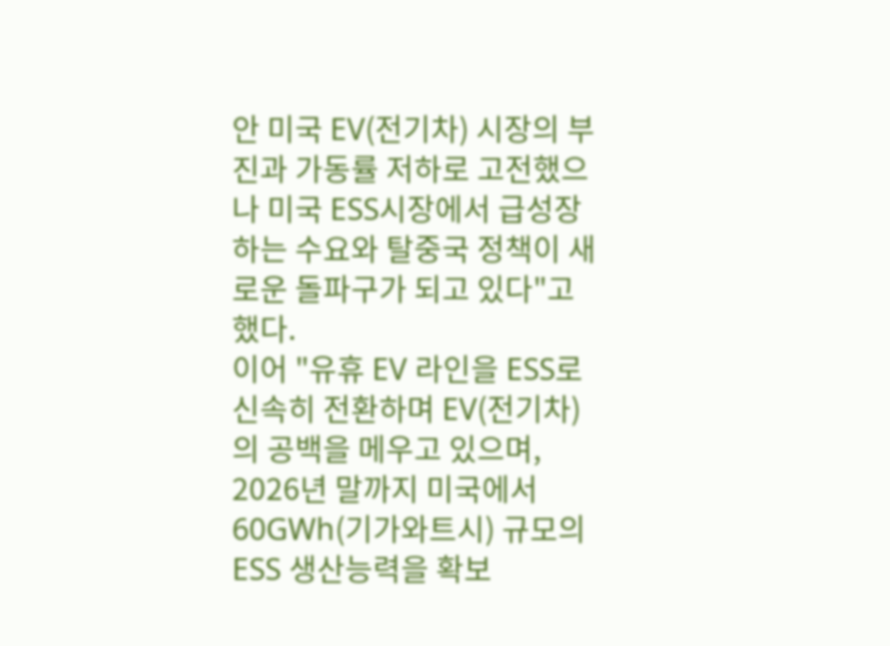안 미국 EV(전기차) 시장의 부진과 가동률 저하로 고전했으나 미국 ESS시장에서 급성장하는 수요와 탈중국 정책이 새로운 돌파구가 되고 있다"고 했다.
이어 "유휴 EV 라인을 ESS로 신속히 전환하며 EV(전기차)의 공백을 메우고 있으며, 2026년 말까지 미국에서 60GWh(기가와트시) 규모의 ESS 생산능력을 확보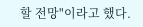할 전망"이라고 했다.